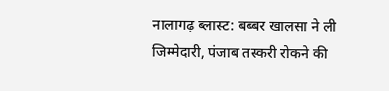नालागढ़ ब्लास्ट: बब्बर खालसा ने ली जिम्मेदारी, पंजाब तस्करी रोकने की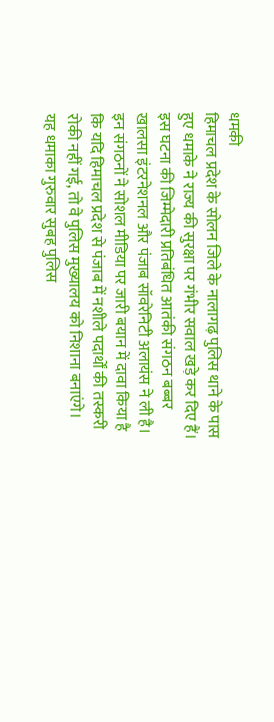धमकी
हिमाचल प्रदेश के सोलन जिले के नालागढ़ पुलिस थाने के पास हुए धमाके ने राज्य की सुरक्षा पर गंभीर सवाल खड़े कर दिए हैं। इस घटना की जिम्मेदारी प्रतिबंधित आतंकी संगठन बब्बर खालसा इंटरनेशनल और पंजाब सॉवरेनिटी अलायंस ने ली है। इन संगठनों ने सोशल मीडिया पर जारी बयान में दावा किया है कि यदि हिमाचल प्रदेश से पंजाब में नशीले पदार्थों की तस्करी रोकी नहीं गई, तो वे पुलिस मुख्यालय को निशाना बनाएंगे।
यह धमाका गुरुवार सुबह पुलिस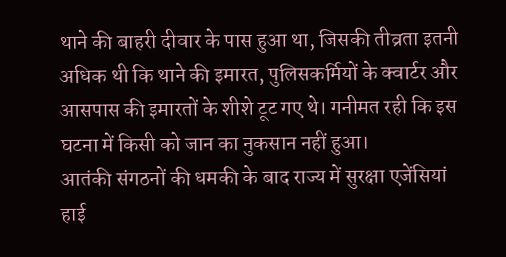थाने की बाहरी दीवार के पास हुआ था, जिसकी तीव्रता इतनी अधिक थी कि थाने की इमारत, पुलिसकर्मियों के क्वार्टर और आसपास की इमारतों के शीशे टूट गए थे। गनीमत रही कि इस घटना में किसी को जान का नुकसान नहीं हुआ।
आतंकी संगठनों की धमकी के बाद राज्य में सुरक्षा एजेंसियां हाई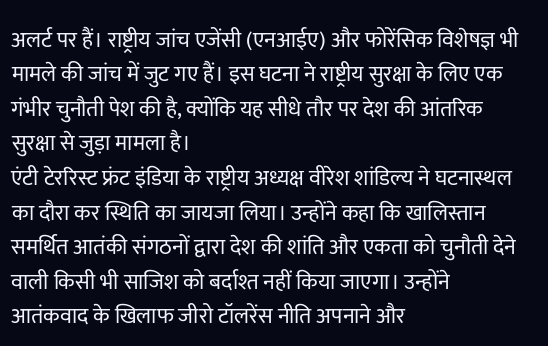अलर्ट पर हैं। राष्ट्रीय जांच एजेंसी (एनआईए) और फोरेंसिक विशेषज्ञ भी मामले की जांच में जुट गए हैं। इस घटना ने राष्ट्रीय सुरक्षा के लिए एक गंभीर चुनौती पेश की है, क्योंकि यह सीधे तौर पर देश की आंतरिक सुरक्षा से जुड़ा मामला है।
एंटी टेररिस्ट फ्रंट इंडिया के राष्ट्रीय अध्यक्ष वीरेश शांडिल्य ने घटनास्थल का दौरा कर स्थिति का जायजा लिया। उन्होंने कहा कि खालिस्तान समर्थित आतंकी संगठनों द्वारा देश की शांति और एकता को चुनौती देने वाली किसी भी साजिश को बर्दाश्त नहीं किया जाएगा। उन्होंने आतंकवाद के खिलाफ जीरो टॉलरेंस नीति अपनाने और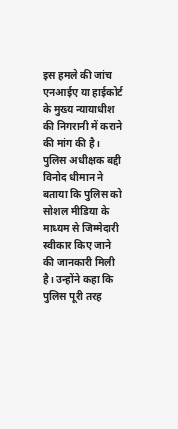इस हमले की जांच एनआईए या हाईकोर्ट के मुख्य न्यायाधीश की निगरानी में कराने की मांग की है।
पुलिस अधीक्षक बद्दी विनोद धीमान ने बताया कि पुलिस को सोशल मीडिया के माध्यम से जिम्मेदारी स्वीकार किए जाने की जानकारी मिली है। उन्होंने कहा कि पुलिस पूरी तरह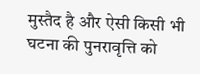मुस्तैद है और ऐसी किसी भी घटना की पुनरावृत्ति को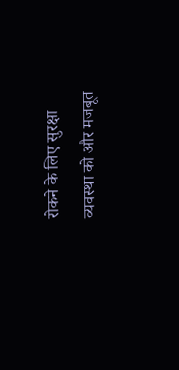रोकने के लिए सुरक्षा व्यवस्था को और मजबूत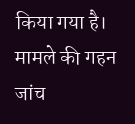किया गया है। मामले की गहन जांच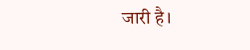जारी है।